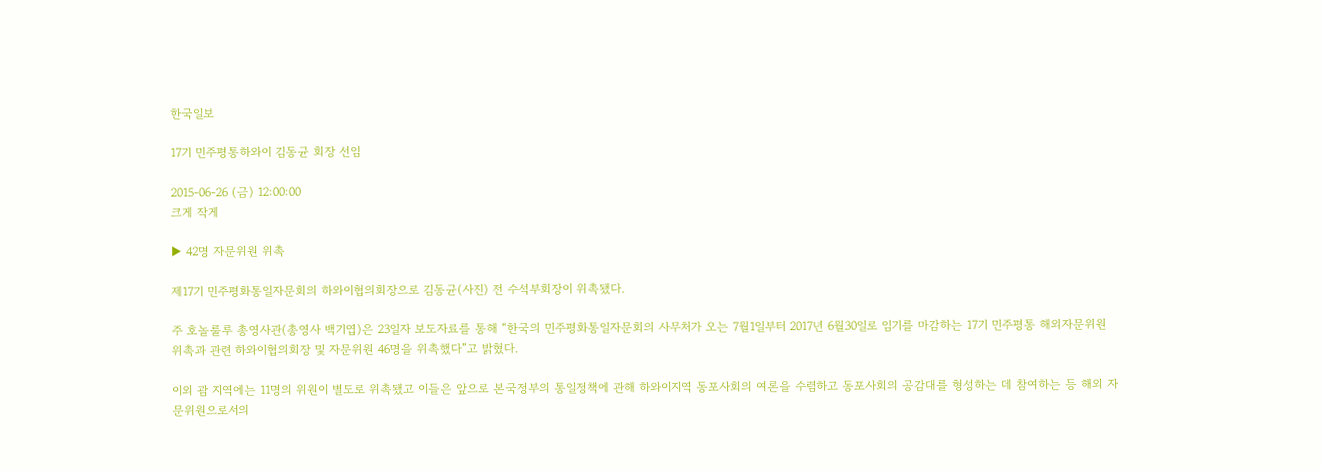한국일보

17기 민주평통하와이 김동균 회장 선임

2015-06-26 (금) 12:00:00
크게 작게

▶ 42명 자문위원 위촉

제17기 민주평화통일자문회의 하와이협의회장으로 김동균(사진) 전 수석부회장이 위촉됐다.

주 호놀룰루 총영사관(총영사 백기엽)은 23일자 보도자료를 통해 “한국의 민주평화통일자문회의 사무처가 오는 7월1일부터 2017년 6월30일로 임기를 마감하는 17기 민주평통 해외자문위원 위촉과 관련 하와이협의회장 및 자문위원 46명을 위촉했다”고 밝혔다.

이외 괌 지역에는 11명의 위원이 별도로 위촉됐고 이들은 앞으로 본국정부의 통일정책에 관해 하와이지역 동포사회의 여론을 수렴하고 동포사회의 공감대를 형성하는 데 참여하는 등 해외 자문위원으로서의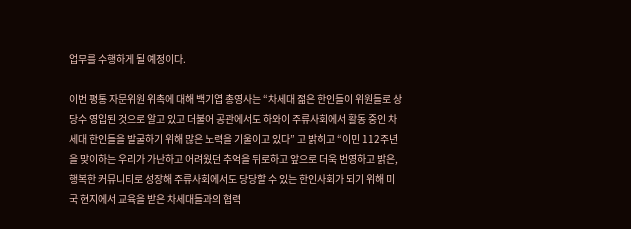업무를 수행하게 될 예정이다.

이번 평통 자문위원 위촉에 대해 백기엽 총영사는 “차세대 젊은 한인들이 위원들로 상당수 영입된 것으로 알고 있고 더불어 공관에서도 하와이 주류사회에서 활동 중인 차세대 한인들을 발굴하기 위해 많은 노력을 기울이고 있다” 고 밝히고 “이민 112주년을 맞이하는 우리가 가난하고 어려웠던 추억을 뒤로하고 앞으로 더욱 번영하고 밝은, 행복한 커뮤니티로 성장해 주류사회에서도 당당할 수 있는 한인사회가 되기 위해 미국 현지에서 교육을 받은 차세대들과의 협력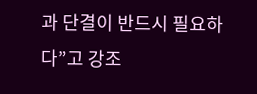과 단결이 반드시 필요하다”고 강조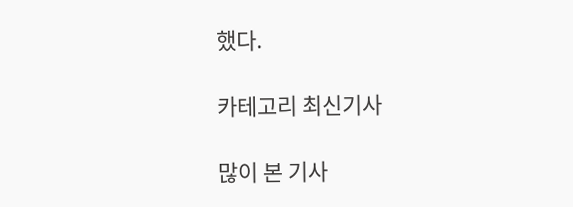했다.

카테고리 최신기사

많이 본 기사